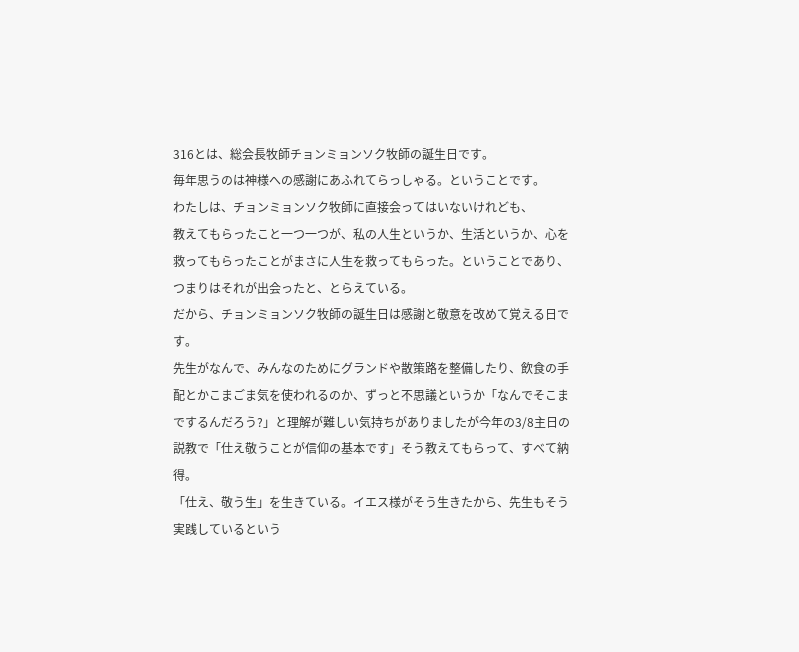316とは、総会長牧師チョンミョンソク牧師の誕生日です。
毎年思うのは神様への感謝にあふれてらっしゃる。ということです。
わたしは、チョンミョンソク牧師に直接会ってはいないけれども、
教えてもらったこと一つ一つが、私の人生というか、生活というか、心を救ってもらったことがまさに人生を救ってもらった。ということであり、つまりはそれが出会ったと、とらえている。
だから、チョンミョンソク牧師の誕生日は感謝と敬意を改めて覚える日です。
先生がなんで、みんなのためにグランドや散策路を整備したり、飲食の手配とかこまごま気を使われるのか、ずっと不思議というか「なんでそこまでするんだろう?」と理解が難しい気持ちがありましたが今年の3/8主日の説教で「仕え敬うことが信仰の基本です」そう教えてもらって、すべて納得。
「仕え、敬う生」を生きている。イエス様がそう生きたから、先生もそう実践しているという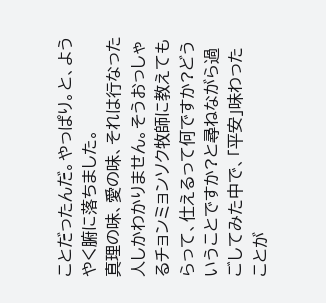ことだったんだ。やっぱり。と、ようやく腑に落ちました。
真理の味、愛の味、それは行なった人しかわかりません。そうおっしゃるチョンミョンソク牧師に教えてもらって、仕えるって何ですか?どういうことですか?と尋ねながら過ごしてみた中で、「平安」味わったことが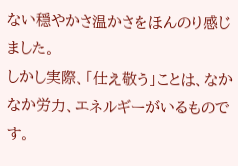ない穏やかさ温かさをほんのり感じました。
しかし実際、「仕え敬う」ことは、なかなか労力、エネルギーがいるものです。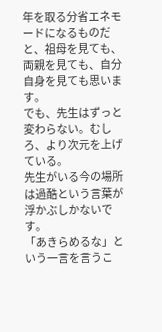年を取る分省エネモードになるものだと、祖母を見ても、両親を見ても、自分自身を見ても思います。
でも、先生はずっと変わらない。むしろ、より次元を上げている。
先生がいる今の場所は過酷という言葉が浮かぶしかないです。
「あきらめるな」という一言を言うこ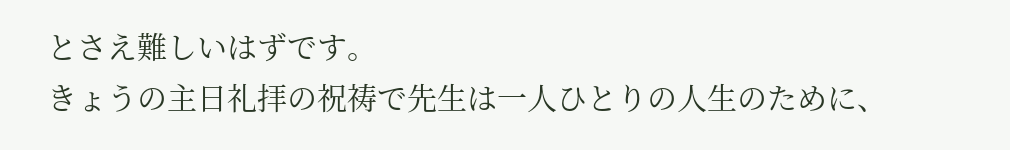とさえ難しいはずです。
きょうの主日礼拝の祝祷で先生は一人ひとりの人生のために、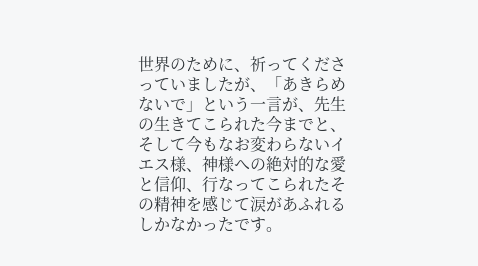世界のために、祈ってくださっていましたが、「あきらめないで」という一言が、先生の生きてこられた今までと、そして今もなお変わらないイエス様、神様への絶対的な愛と信仰、行なってこられたその精神を感じて涙があふれるしかなかったです。